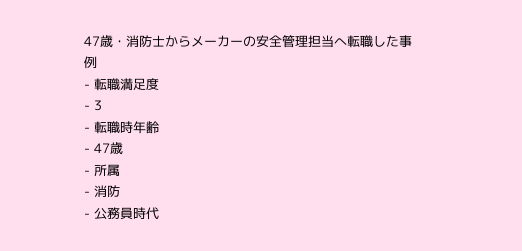47歳・消防士からメーカーの安全管理担当へ転職した事例
- 転職満足度
- 3
- 転職時年齢
- 47歳
- 所属
- 消防
- 公務員時代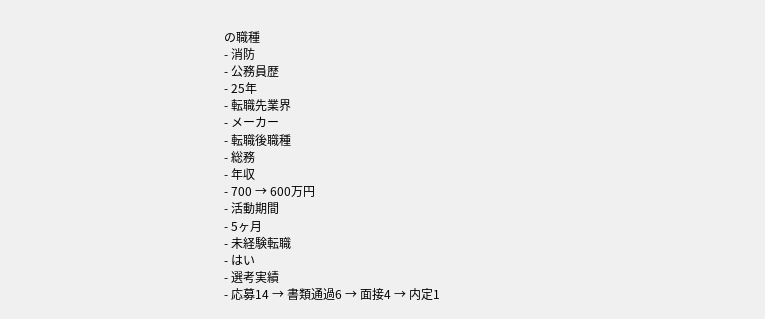の職種
- 消防
- 公務員歴
- 25年
- 転職先業界
- メーカー
- 転職後職種
- 総務
- 年収
- 700 → 600万円
- 活動期間
- 5ヶ月
- 未経験転職
- はい
- 選考実績
- 応募14 → 書類通過6 → 面接4 → 内定1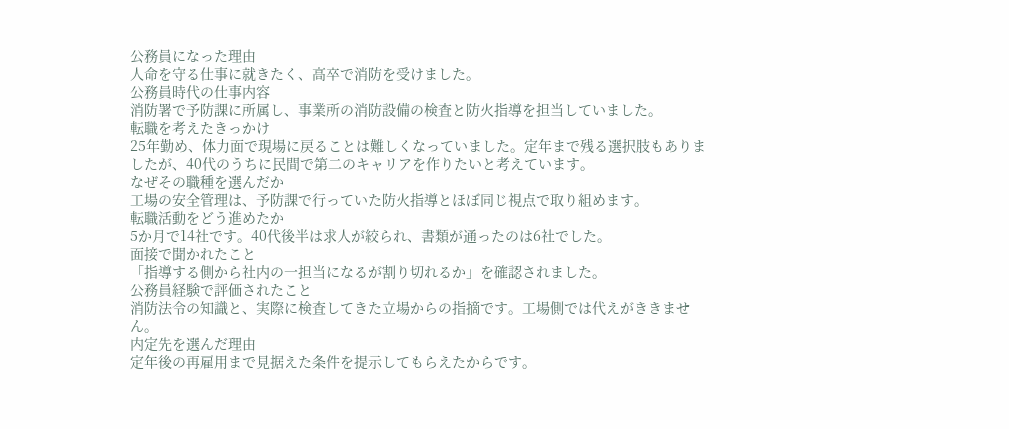公務員になった理由
人命を守る仕事に就きたく、高卒で消防を受けました。
公務員時代の仕事内容
消防署で予防課に所属し、事業所の消防設備の検査と防火指導を担当していました。
転職を考えたきっかけ
25年勤め、体力面で現場に戻ることは難しくなっていました。定年まで残る選択肢もありましたが、40代のうちに民間で第二のキャリアを作りたいと考えています。
なぜその職種を選んだか
工場の安全管理は、予防課で行っていた防火指導とほぼ同じ視点で取り組めます。
転職活動をどう進めたか
5か月で14社です。40代後半は求人が絞られ、書類が通ったのは6社でした。
面接で聞かれたこと
「指導する側から社内の一担当になるが割り切れるか」を確認されました。
公務員経験で評価されたこと
消防法令の知識と、実際に検査してきた立場からの指摘です。工場側では代えがききません。
内定先を選んだ理由
定年後の再雇用まで見据えた条件を提示してもらえたからです。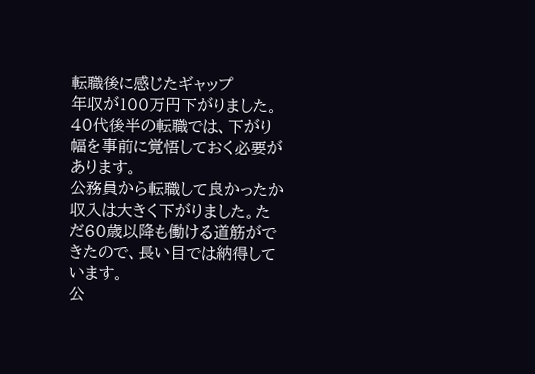転職後に感じたギャップ
年収が100万円下がりました。40代後半の転職では、下がり幅を事前に覚悟しておく必要があります。
公務員から転職して良かったか
収入は大きく下がりました。ただ60歳以降も働ける道筋ができたので、長い目では納得しています。
公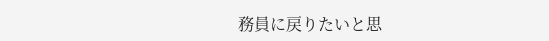務員に戻りたいと思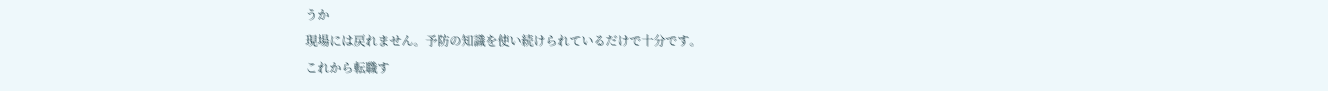うか
現場には戻れません。予防の知識を使い続けられているだけで十分です。
これから転職す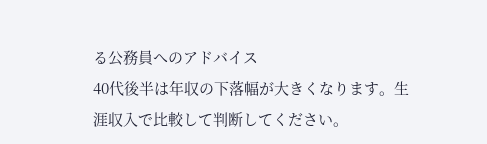る公務員へのアドバイス
40代後半は年収の下落幅が大きくなります。生涯収入で比較して判断してください。